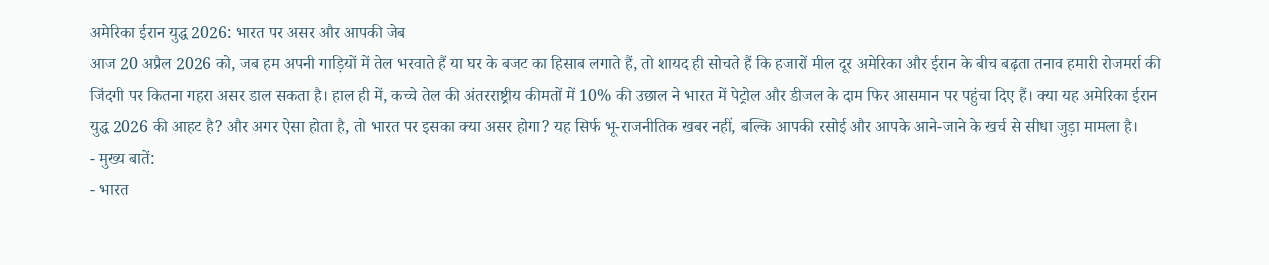अमेरिका ईरान युद्ध 2026: भारत पर असर और आपकी जेब
आज 20 अप्रैल 2026 को, जब हम अपनी गाड़ियों में तेल भरवाते हैं या घर के बजट का हिसाब लगाते हैं, तो शायद ही सोचते हैं कि हजारों मील दूर अमेरिका और ईरान के बीच बढ़ता तनाव हमारी रोजमर्रा की जिंदगी पर कितना गहरा असर डाल सकता है। हाल ही में, कच्चे तेल की अंतरराष्ट्रीय कीमतों में 10% की उछाल ने भारत में पेट्रोल और डीजल के दाम फिर आसमान पर पहुंचा दिए हैं। क्या यह अमेरिका ईरान युद्ध 2026 की आहट है? और अगर ऐसा होता है, तो भारत पर इसका क्या असर होगा? यह सिर्फ भू-राजनीतिक खबर नहीं, बल्कि आपकी रसोई और आपके आने-जाने के खर्च से सीधा जुड़ा मामला है।
- मुख्य बातें:
- भारत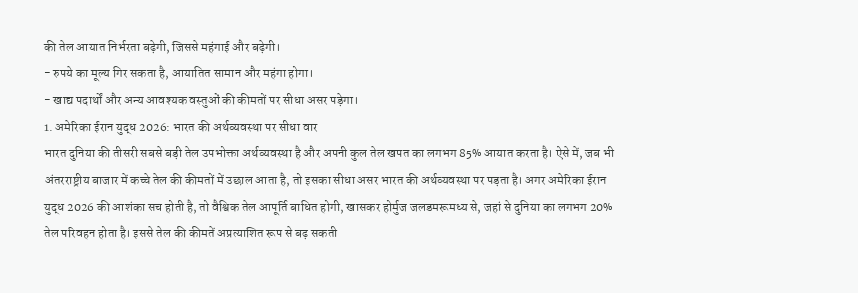की तेल आयात निर्भरता बढ़ेगी, जिससे महंगाई और बढ़ेगी।
- रुपये का मूल्य गिर सकता है, आयातित सामान और महंगा होगा।
- खाद्य पदार्थों और अन्य आवश्यक वस्तुओं की कीमतों पर सीधा असर पड़ेगा।
1. अमेरिका ईरान युद्ध 2026: भारत की अर्थव्यवस्था पर सीधा वार
भारत दुनिया की तीसरी सबसे बड़ी तेल उपभोक्ता अर्थव्यवस्था है और अपनी कुल तेल खपत का लगभग 85% आयात करता है। ऐसे में, जब भी अंतरराष्ट्रीय बाजार में कच्चे तेल की कीमतों में उछाल आता है, तो इसका सीधा असर भारत की अर्थव्यवस्था पर पड़ता है। अगर अमेरिका ईरान युद्ध 2026 की आशंका सच होती है, तो वैश्विक तेल आपूर्ति बाधित होगी, खासकर होर्मुज जलडमरूमध्य से, जहां से दुनिया का लगभग 20% तेल परिवहन होता है। इससे तेल की कीमतें अप्रत्याशित रूप से बढ़ सकती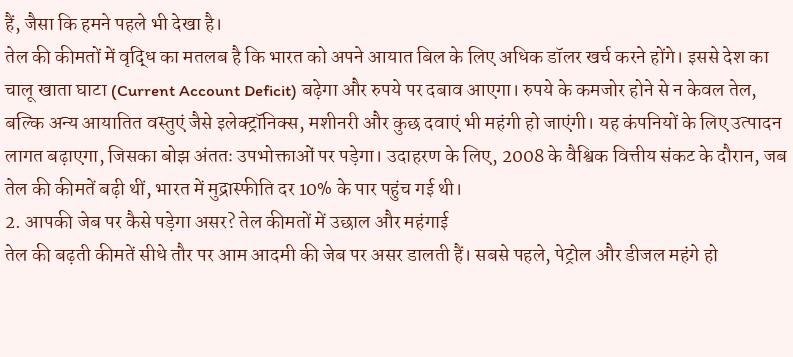हैं, जैसा कि हमने पहले भी देखा है।
तेल की कीमतों में वृद्धि का मतलब है कि भारत को अपने आयात बिल के लिए अधिक डॉलर खर्च करने होंगे। इससे देश का चालू खाता घाटा (Current Account Deficit) बढ़ेगा और रुपये पर दबाव आएगा। रुपये के कमजोर होने से न केवल तेल, बल्कि अन्य आयातित वस्तुएं जैसे इलेक्ट्रॉनिक्स, मशीनरी और कुछ दवाएं भी महंगी हो जाएंगी। यह कंपनियों के लिए उत्पादन लागत बढ़ाएगा, जिसका बोझ अंततः उपभोक्ताओं पर पड़ेगा। उदाहरण के लिए, 2008 के वैश्विक वित्तीय संकट के दौरान, जब तेल की कीमतें बढ़ी थीं, भारत में मुद्रास्फीति दर 10% के पार पहुंच गई थी।
2. आपकी जेब पर कैसे पड़ेगा असर? तेल कीमतों में उछाल और महंगाई
तेल की बढ़ती कीमतें सीधे तौर पर आम आदमी की जेब पर असर डालती हैं। सबसे पहले, पेट्रोल और डीजल महंगे हो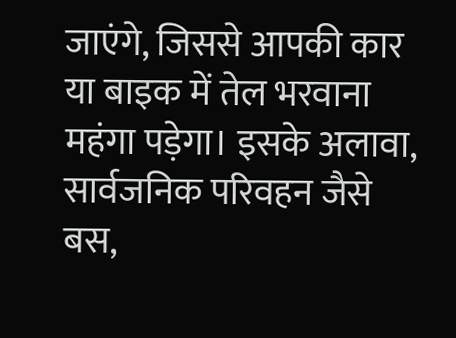जाएंगे, जिससे आपकी कार या बाइक में तेल भरवाना महंगा पड़ेगा। इसके अलावा, सार्वजनिक परिवहन जैसे बस,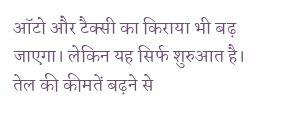ऑटो और टैक्सी का किराया भी बढ़ जाएगा। लेकिन यह सिर्फ शुरुआत है। तेल की कीमतें बढ़ने से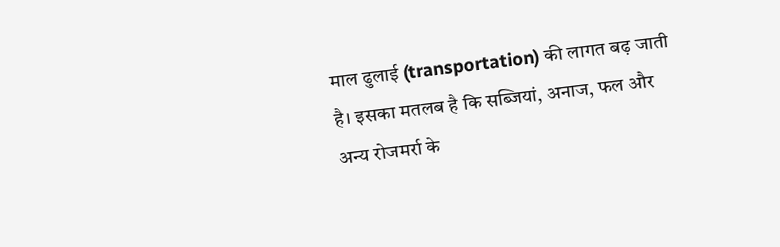माल ढुलाई (transportation) की लागत बढ़ जाती है। इसका मतलब है कि सब्जियां, अनाज, फल और अन्य रोजमर्रा के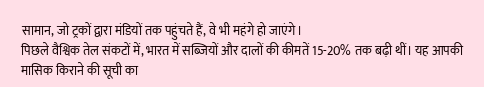सामान, जो ट्रकों द्वारा मंडियों तक पहुंचते हैं, वे भी महंगे हो जाएंगे।
पिछले वैश्विक तेल संकटों में, भारत में सब्जियों और दालों की कीमतें 15-20% तक बढ़ी थीं। यह आपकी मासिक किराने की सूची का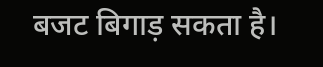बजट बिगाड़ सकता है।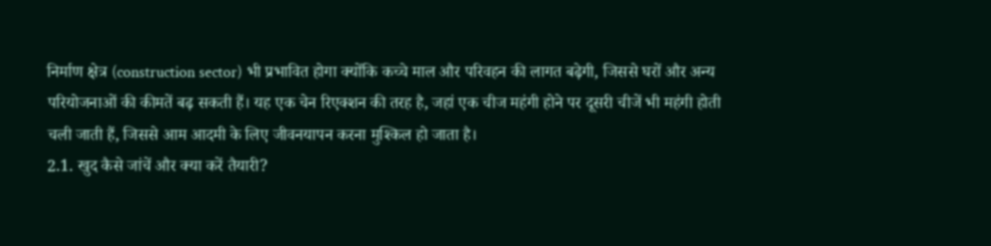निर्माण क्षेत्र (construction sector) भी प्रभावित होगा क्योंकि कच्चे माल और परिवहन की लागत बढ़ेगी, जिससे घरों और अन्य परियोजनाओं की कीमतें बढ़ सकती हैं। यह एक चेन रिएक्शन की तरह है, जहां एक चीज महंगी होने पर दूसरी चीजें भी महंगी होती चली जाती हैं, जिससे आम आदमी के लिए जीवनयापन करना मुश्किल हो जाता है।
2.1. खुद कैसे जांचें और क्या करें तैयारी?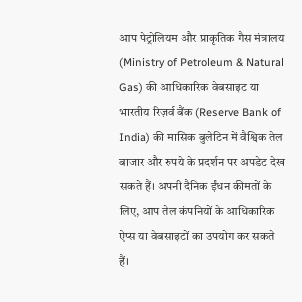आप पेट्रोलियम और प्राकृतिक गैस मंत्रालय (Ministry of Petroleum & Natural Gas) की आधिकारिक वेबसाइट या भारतीय रिज़र्व बैंक (Reserve Bank of India) की मासिक बुलेटिन में वैश्विक तेल बाजार और रुपये के प्रदर्शन पर अपडेट देख सकते हैं। अपनी दैनिक ईंधन कीमतों के लिए, आप तेल कंपनियों के आधिकारिक ऐप्स या वेबसाइटों का उपयोग कर सकते हैं।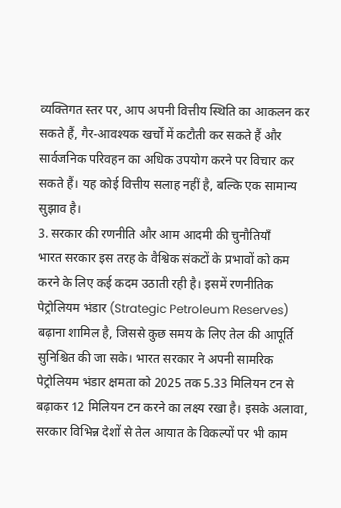व्यक्तिगत स्तर पर, आप अपनी वित्तीय स्थिति का आकलन कर सकते हैं, गैर-आवश्यक खर्चों में कटौती कर सकते हैं और सार्वजनिक परिवहन का अधिक उपयोग करने पर विचार कर सकते हैं। यह कोई वित्तीय सलाह नहीं है, बल्कि एक सामान्य सुझाव है।
3. सरकार की रणनीति और आम आदमी की चुनौतियाँ
भारत सरकार इस तरह के वैश्विक संकटों के प्रभावों को कम करने के लिए कई कदम उठाती रही है। इसमें रणनीतिक पेट्रोलियम भंडार (Strategic Petroleum Reserves) बढ़ाना शामिल है, जिससे कुछ समय के लिए तेल की आपूर्ति सुनिश्चित की जा सके। भारत सरकार ने अपनी सामरिक पेट्रोलियम भंडार क्षमता को 2025 तक 5.33 मिलियन टन से बढ़ाकर 12 मिलियन टन करने का लक्ष्य रखा है। इसके अलावा, सरकार विभिन्न देशों से तेल आयात के विकल्पों पर भी काम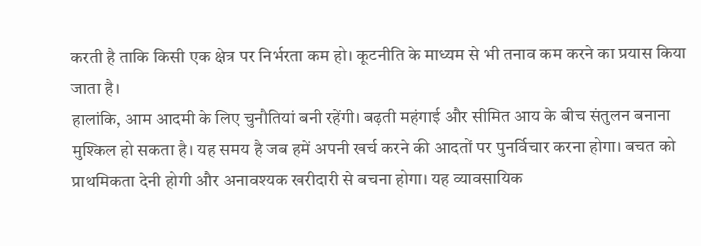करती है ताकि किसी एक क्षेत्र पर निर्भरता कम हो। कूटनीति के माध्यम से भी तनाव कम करने का प्रयास किया जाता है।
हालांकि, आम आदमी के लिए चुनौतियां बनी रहेंगी। बढ़ती महंगाई और सीमित आय के बीच संतुलन बनाना मुश्किल हो सकता है। यह समय है जब हमें अपनी खर्च करने की आदतों पर पुनर्विचार करना होगा। बचत को प्राथमिकता देनी होगी और अनावश्यक खरीदारी से बचना होगा। यह व्यावसायिक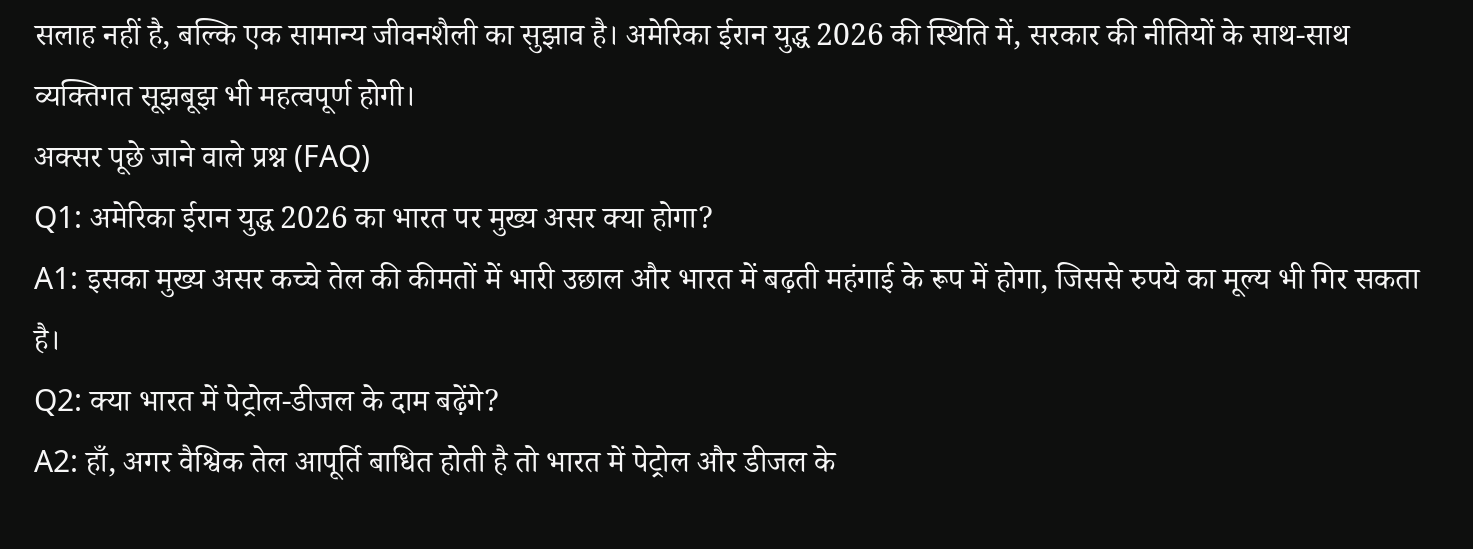सलाह नहीं है, बल्कि एक सामान्य जीवनशैली का सुझाव है। अमेरिका ईरान युद्ध 2026 की स्थिति में, सरकार की नीतियों के साथ-साथ व्यक्तिगत सूझबूझ भी महत्वपूर्ण होगी।
अक्सर पूछे जाने वाले प्रश्न (FAQ)
Q1: अमेरिका ईरान युद्ध 2026 का भारत पर मुख्य असर क्या होगा?
A1: इसका मुख्य असर कच्चे तेल की कीमतों में भारी उछाल और भारत में बढ़ती महंगाई के रूप में होगा, जिससे रुपये का मूल्य भी गिर सकता है।
Q2: क्या भारत में पेट्रोल-डीजल के दाम बढ़ेंगे?
A2: हाँ, अगर वैश्विक तेल आपूर्ति बाधित होती है तो भारत में पेट्रोल और डीजल के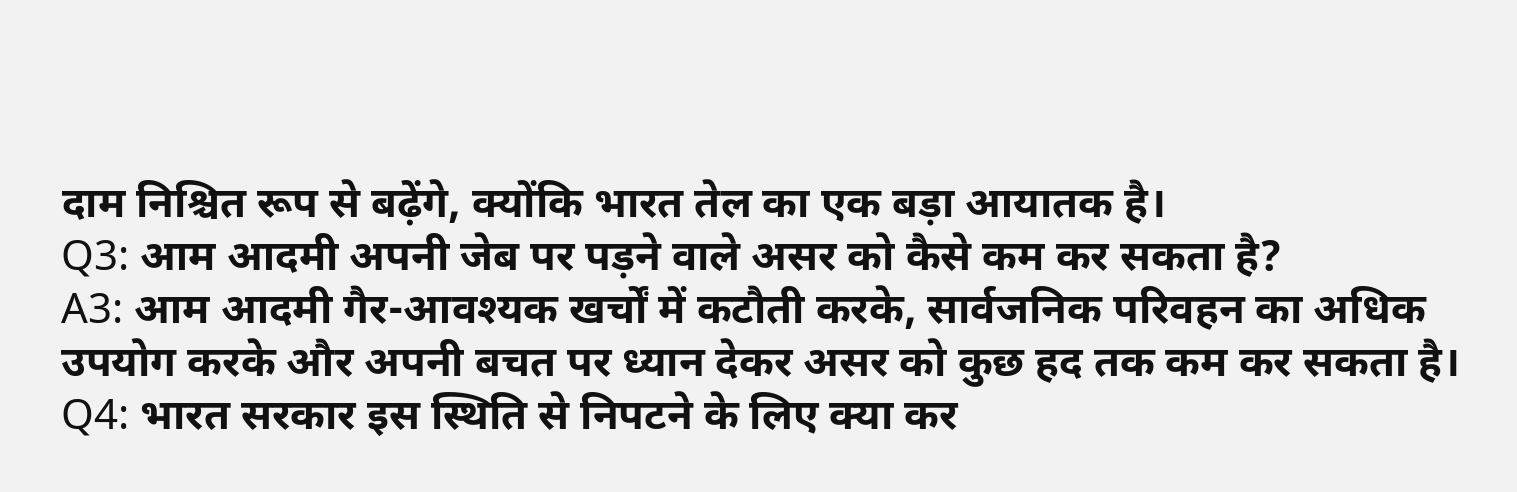दाम निश्चित रूप से बढ़ेंगे, क्योंकि भारत तेल का एक बड़ा आयातक है।
Q3: आम आदमी अपनी जेब पर पड़ने वाले असर को कैसे कम कर सकता है?
A3: आम आदमी गैर-आवश्यक खर्चों में कटौती करके, सार्वजनिक परिवहन का अधिक उपयोग करके और अपनी बचत पर ध्यान देकर असर को कुछ हद तक कम कर सकता है।
Q4: भारत सरकार इस स्थिति से निपटने के लिए क्या कर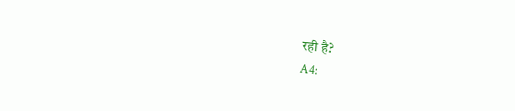रही है?
A4: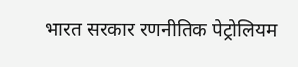भारत सरकार रणनीतिक पेट्रोलियम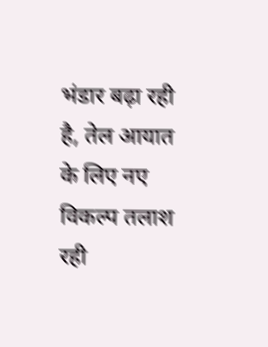भंडार बढ़ा रही है, तेल आयात के लिए नए विकल्प तलाश रही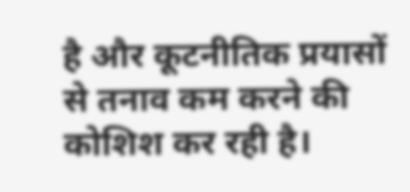है और कूटनीतिक प्रयासों से तनाव कम करने की कोशिश कर रही है।